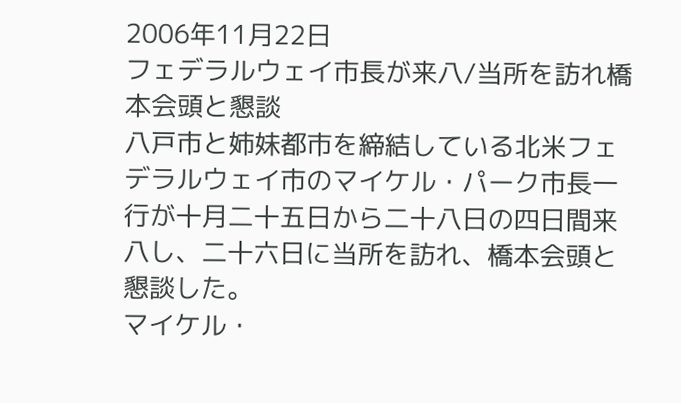2006年11月22日
フェデラルウェイ市長が来八/当所を訪れ橋本会頭と懇談
八戸市と姉妹都市を締結している北米フェデラルウェイ市のマイケル・パーク市長一行が十月二十五日から二十八日の四日間来八し、二十六日に当所を訪れ、橋本会頭と懇談した。
マイケル・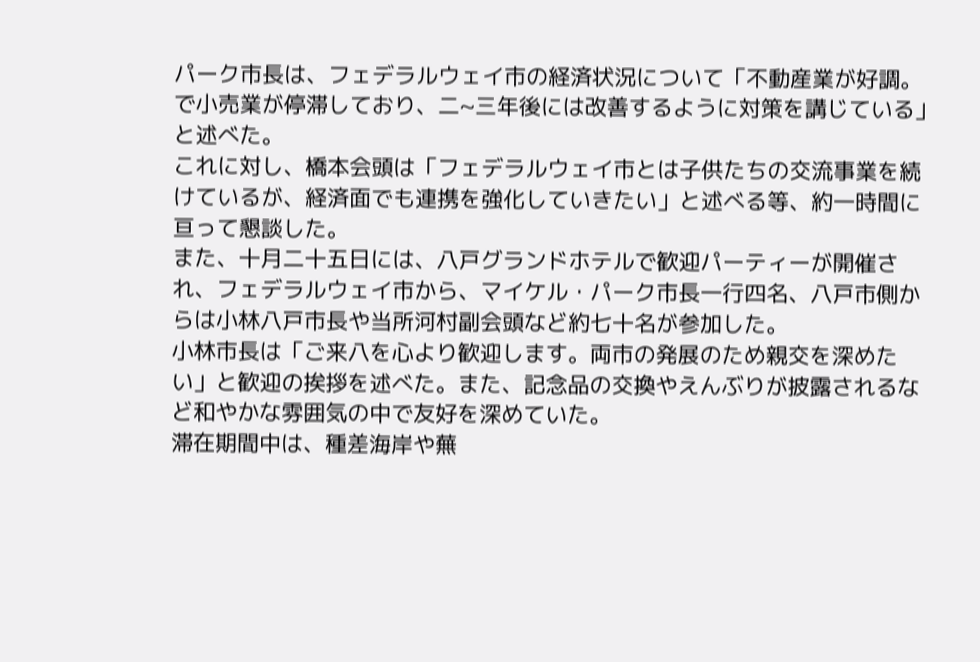パーク市長は、フェデラルウェイ市の経済状況について「不動産業が好調。で小売業が停滞しており、二~三年後には改善するように対策を講じている」と述べた。
これに対し、橋本会頭は「フェデラルウェイ市とは子供たちの交流事業を続けているが、経済面でも連携を強化していきたい」と述べる等、約一時間に亘って懇談した。
また、十月二十五日には、八戸グランドホテルで歓迎パーティーが開催され、フェデラルウェイ市から、マイケル・パーク市長一行四名、八戸市側からは小林八戸市長や当所河村副会頭など約七十名が参加した。
小林市長は「ご来八を心より歓迎します。両市の発展のため親交を深めたい」と歓迎の挨拶を述べた。また、記念品の交換やえんぶりが披露されるなど和やかな雰囲気の中で友好を深めていた。
滞在期間中は、種差海岸や蕪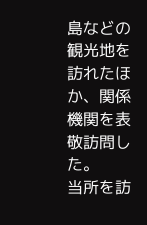島などの観光地を訪れたほか、関係機関を表敬訪問した。
当所を訪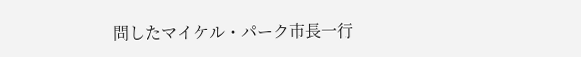問したマイケル・パーク市長一行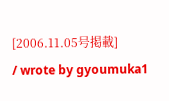[2006.11.05号掲載]
/ wrote by gyoumuka1